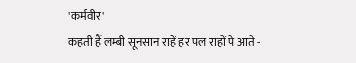'कर्मवीर'
कहती हैं लम्बी सूनसान राहें हर पल राहों पे आते -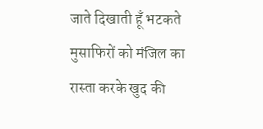जाते दिखाती हूँ भटकते मुसाफिरों को मंजिल का रास्ता करके खुद की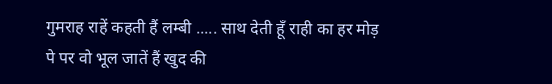गुमराह राहें कहती हैं लम्बी ..... साथ देती हूँ राही का हर मोड़ पे पर वो भूल जातें हैं खुद की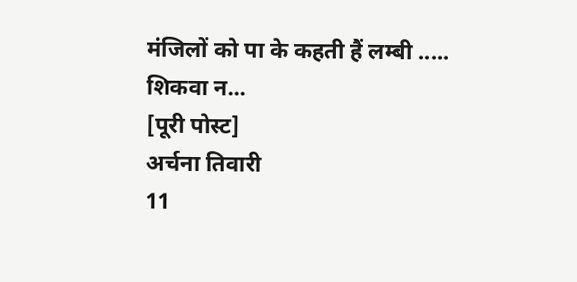मंजिलों को पा के कहती हैं लम्बी ..... शिकवा न...
[पूरी पोस्ट]
अर्चना तिवारी
11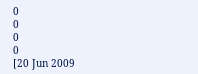0
0
0
0
[20 Jun 2009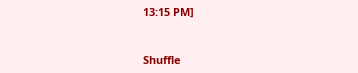13:15 PM]



Shuffle